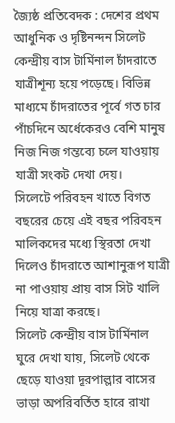জ্যৈষ্ঠ প্রতিবেদক : দেশের প্রথম আধুনিক ও দৃষ্টিনন্দন সিলেট কেন্দ্রীয় বাস টার্মিনাল চাঁদরাতে যাত্রীশূন্য হয়ে পড়েছে। বিভিন্ন মাধ্যমে চাঁদরাতের পূর্বে গত চার পাঁচদিনে অর্ধেকেরও বেশি মানুষ নিজ নিজ গন্তব্যে চলে যাওয়ায় যাত্রী সংকট দেখা দেয়।
সিলেটে পরিবহন খাতে বিগত বছরের চেয়ে এই বছর পরিবহন মালিকদের মধ্যে স্থিরতা দেখা দিলেও চাঁদরাতে আশানুরূপ যাত্রী না পাওয়ায় প্রায় বাস সিট খালি নিয়ে যাত্রা করছে।
সিলেট কেন্দ্রীয় বাস টার্মিনাল ঘুরে দেখা যায়, সিলেট থেকে ছেড়ে যাওয়া দূরপাল্লার বাসের ভাড়া অপরিবর্তিত হারে রাখা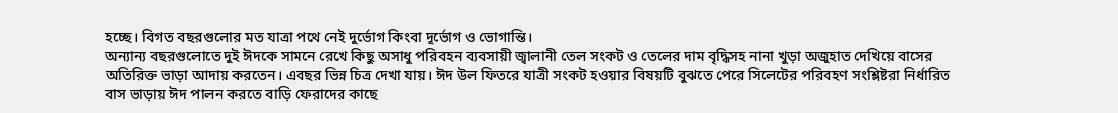হচ্ছে। বিগত বছরগুলোর মত যাত্রা পথে নেই দুর্ভোগ কিংবা দূর্ভোগ ও ভোগান্তি।
অন্যান্য বছরগুলোতে দুই ঈদকে সামনে রেখে কিছু অসাধু পরিবহন ব্যবসায়ী জ্বালানী তেল সংকট ও তেলের দাম বৃদ্ধিসহ নানা খুড়া অজুহাত দেখিয়ে বাসের অতিরিক্ত ভাড়া আদায় করতেন। এবছর ভিন্ন চিত্র দেখা যায়। ঈদ উল ফিতরে যাত্রী সংকট হওয়ার বিষয়টি বুঝতে পেরে সিলেটের পরিবহণ সংশ্লিষ্টরা নির্ধারিত বাস ভাড়ায় ঈদ পালন করতে বাড়ি ফেরাদের কাছে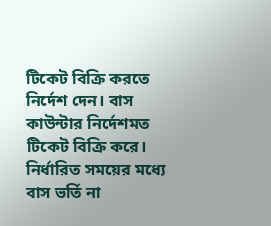টিকেট বিক্রি করতে নির্দেশ দেন। বাস কাউন্টার নির্দেশমত টিকেট বিক্রি করে। নির্ধারিত সময়ের মধ্যে বাস ভর্তি না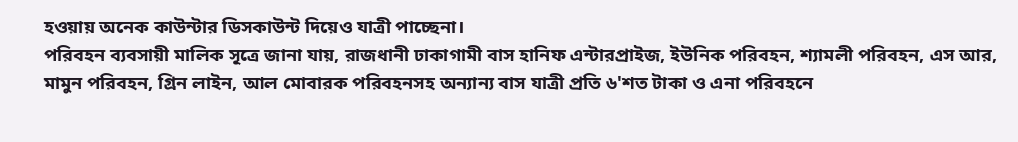হওয়ায় অনেক কাউন্টার ডিসকাউন্ট দিয়েও যাত্রী পাচ্ছেনা।
পরিবহন ব্যবসায়ী মালিক সূত্রে জানা যায়, রাজধানী ঢাকাগামী বাস হানিফ এন্টারপ্রাইজ, ইউনিক পরিবহন, শ্যামলী পরিবহন, এস আর, মামুন পরিবহন, গ্রিন লাইন, আল মোবারক পরিবহনসহ অন্যান্য বাস যাত্রী প্রতি ৬'শত টাকা ও এনা পরিবহনে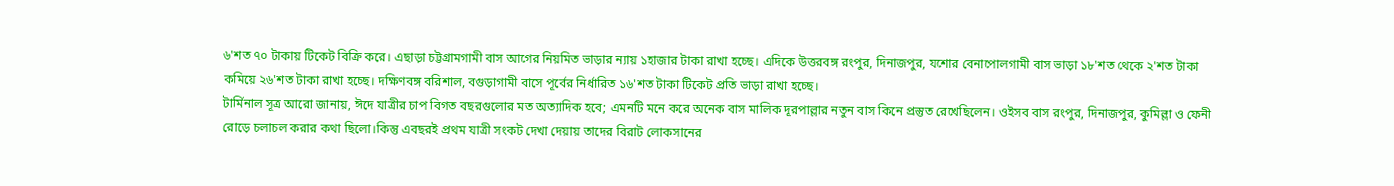৬'শত ৭০ টাকায় টিকেট বিক্রি করে। এছাড়া চট্টগ্রামগামী বাস আগের নিয়মিত ভাড়ার ন্যায় ১হাজার টাকা রাখা হচ্ছে। এদিকে উত্তরবঙ্গ রংপুর, দিনাজপুর, যশোর বেনাপোলগামী বাস ভাড়া ১৮'শত থেকে ২'শত টাকা কমিয়ে ২৬'শত টাকা রাখা হচ্ছে। দক্ষিণবঙ্গ বরিশাল, বগুড়াগামী বাসে পূর্বের নির্ধারিত ১৬'শত টাকা টিকেট প্রতি ভাড়া রাখা হচ্ছে।
টার্মিনাল সূত্র আরো জানায়, ঈদে যাত্রীর চাপ বিগত বছরগুলোর মত অত্যাদিক হবে; এমনটি মনে করে অনেক বাস মালিক দূরপাল্লার নতুন বাস কিনে প্রস্তুত রেখেছিলেন। ওইসব বাস রংপুর, দিনাজপুর, কুমিল্লা ও ফেনী রোড়ে চলাচল করার কথা ছিলো।কিন্তু এবছরই প্রথম যাত্রী সংকট দেখা দেয়ায় তাদের বিরাট লোকসানের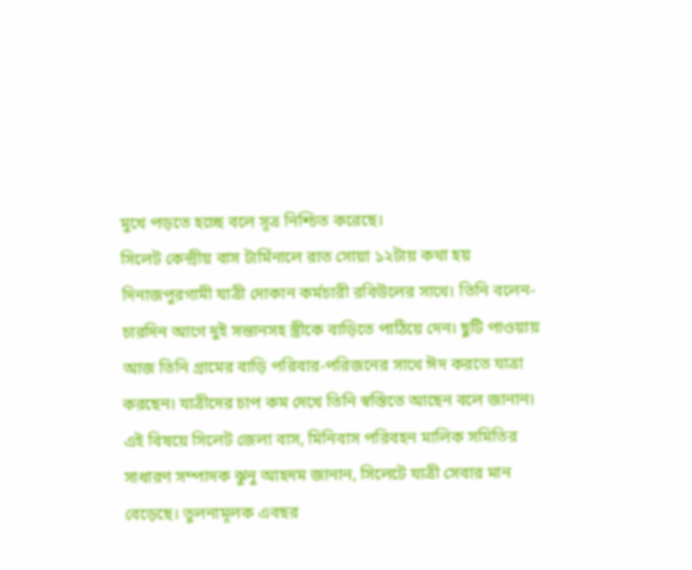মুখে পড়তে হচ্ছে বলে সূত্র নিশ্চিত করেছে।
সিলেট কেন্দ্রীয় বাস টার্মিনালে রাত সোয়া ১২টায় কথা হয় দিনাজপুরগামী যাত্রী দোকান কর্মচারী রবিউলের সাথে। তিনি বলেন- চারদিন আগে দুই সন্তানসহ স্ত্রীকে বাড়িতে পাঠিয়ে দেন। ছুটি পাওয়ায় আজ তিনি গ্রামের বাড়ি পরিবার-পরিজনের সাথে ঈদ করতে যাত্রা করছেন। যাত্রীদের চাপ কম দেখে তিনি স্বস্তিতে আছেন বলে জানান।
এই বিষয়ে সিলেট জেলা বাস, মিনিবাস পরিবহন মালিক সমিতির সাধারণ সম্পাদক ঝুনু আহদম জানান, সিলেটে যাত্রী সেবার মান বেড়েছে। তুলনামূলক এবছর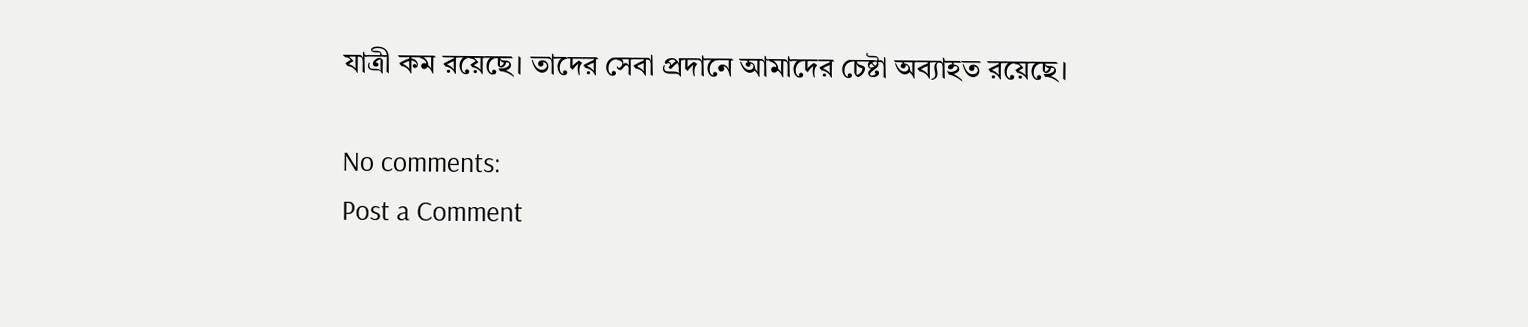যাত্রী কম রয়েছে। তাদের সেবা প্রদানে আমাদের চেষ্টা অব্যাহত রয়েছে।

No comments:
Post a Comment